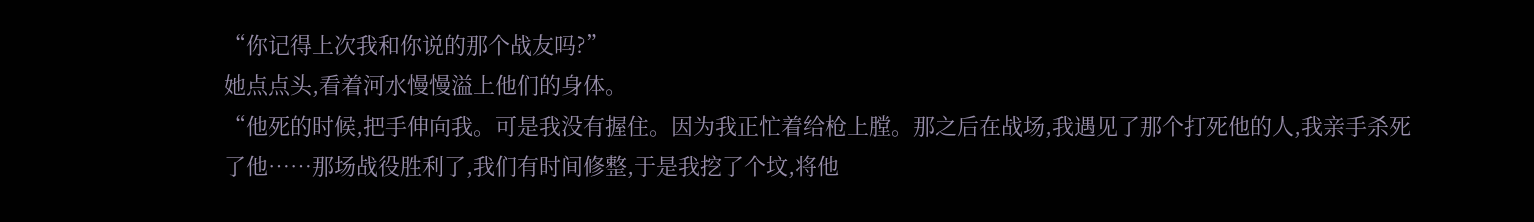“你记得上次我和你说的那个战友吗?”
她点点头,看着河水慢慢溢上他们的身体。
“他死的时候,把手伸向我。可是我没有握住。因为我正忙着给枪上膛。那之后在战场,我遇见了那个打死他的人,我亲手杀死了他……那场战役胜利了,我们有时间修整,于是我挖了个坟,将他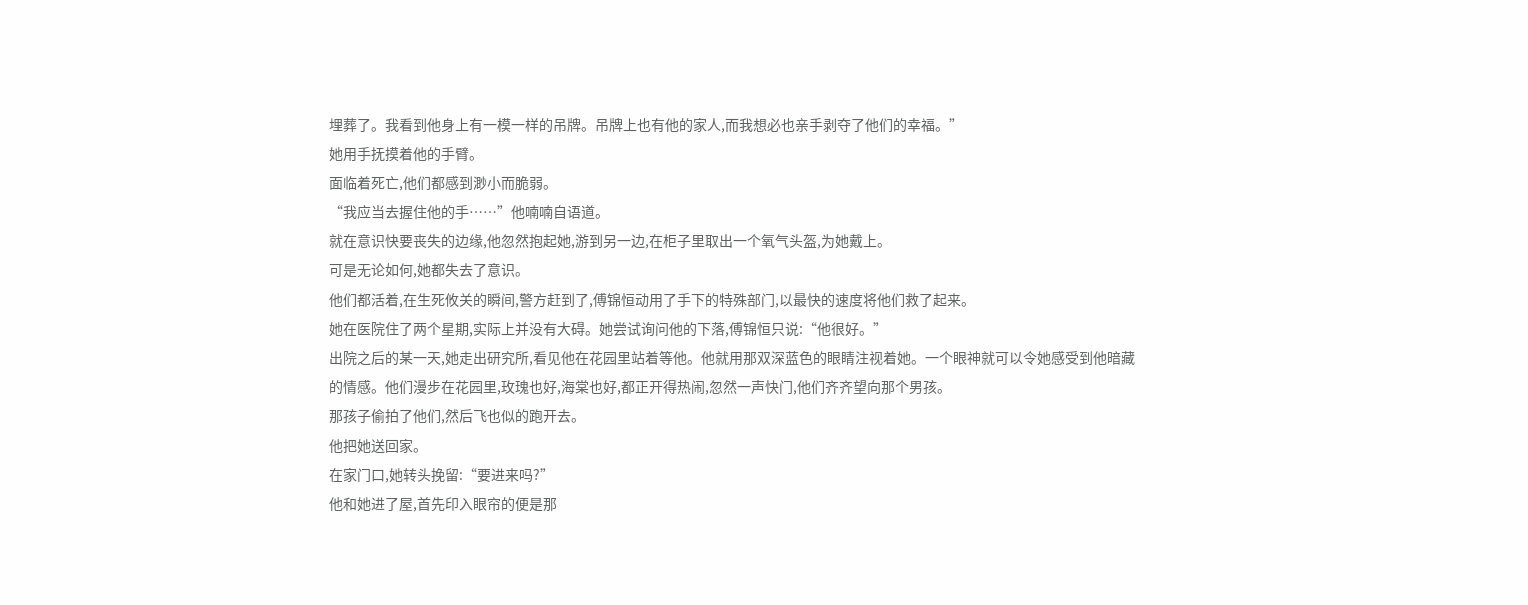埋葬了。我看到他身上有一模一样的吊牌。吊牌上也有他的家人,而我想必也亲手剥夺了他们的幸福。”
她用手抚摸着他的手臂。
面临着死亡,他们都感到渺小而脆弱。
“我应当去握住他的手……”他喃喃自语道。
就在意识快要丧失的边缘,他忽然抱起她,游到另一边,在柜子里取出一个氧气头盔,为她戴上。
可是无论如何,她都失去了意识。
他们都活着,在生死攸关的瞬间,警方赶到了,傅锦恒动用了手下的特殊部门,以最快的速度将他们救了起来。
她在医院住了两个星期,实际上并没有大碍。她尝试询问他的下落,傅锦恒只说:“他很好。”
出院之后的某一天,她走出研究所,看见他在花园里站着等他。他就用那双深蓝色的眼睛注视着她。一个眼神就可以令她感受到他暗藏的情感。他们漫步在花园里,玫瑰也好,海棠也好,都正开得热闹,忽然一声快门,他们齐齐望向那个男孩。
那孩子偷拍了他们,然后飞也似的跑开去。
他把她送回家。
在家门口,她转头挽留:“要进来吗?”
他和她进了屋,首先印入眼帘的便是那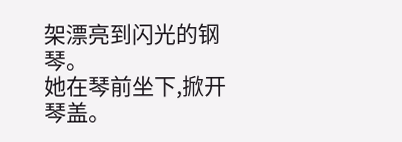架漂亮到闪光的钢琴。
她在琴前坐下,掀开琴盖。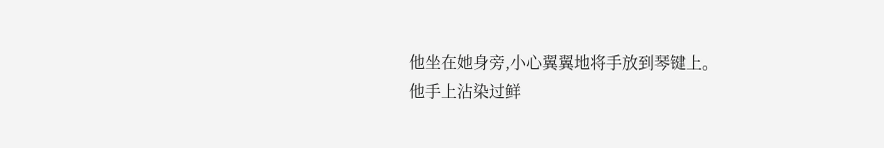他坐在她身旁,小心翼翼地将手放到琴键上。
他手上沾染过鲜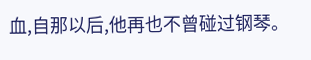血,自那以后,他再也不曾碰过钢琴。